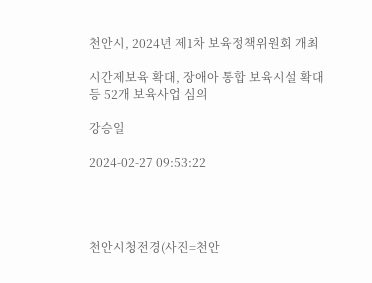천안시, 2024년 제1차 보육정책위원회 개최

시간제보육 확대, 장애아 통합 보육시설 확대 등 52개 보육사업 심의

강승일

2024-02-27 09:53:22




천안시청전경(사진=천안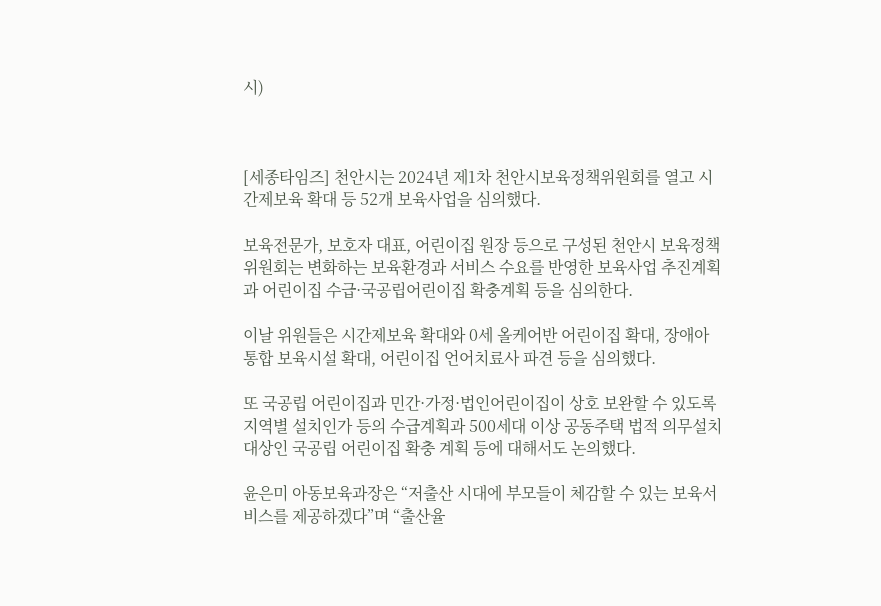시)



[세종타임즈] 천안시는 2024년 제1차 천안시보육정책위원회를 열고 시간제보육 확대 등 52개 보육사업을 심의했다.

보육전문가, 보호자 대표, 어린이집 원장 등으로 구성된 천안시 보육정책위원회는 변화하는 보육환경과 서비스 수요를 반영한 보육사업 추진계획과 어린이집 수급·국공립어린이집 확충계획 등을 심의한다.

이날 위원들은 시간제보육 확대와 0세 올케어반 어린이집 확대, 장애아 통합 보육시설 확대, 어린이집 언어치료사 파견 등을 심의했다.

또 국공립 어린이집과 민간·가정·법인어린이집이 상호 보완할 수 있도록 지역별 설치인가 등의 수급계획과 500세대 이상 공동주택 법적 의무설치 대상인 국공립 어린이집 확충 계획 등에 대해서도 논의했다.

윤은미 아동보육과장은 “저출산 시대에 부모들이 체감할 수 있는 보육서비스를 제공하겠다”며 “출산율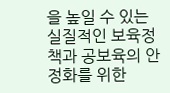을 높일 수 있는 실질적인 보육정책과 공보육의 안정화를 위한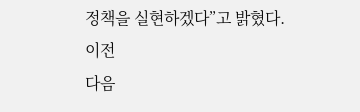정책을 실현하겠다”고 밝혔다.
이전
다음